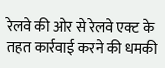रेलवे की ओर से रेलवे एक्ट के तहत कार्रवाई करने की धमकी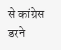से कांग्रेस डरने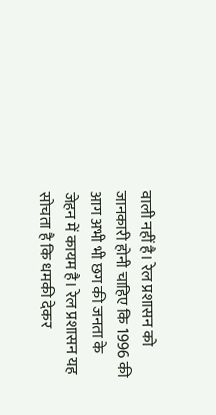वाली नहीं है। रेल प्रशासन को जानकारी होनी चाहिए कि 1996 की आग अभी भी छग की जनता के जेहन में कायम है। रेल प्रशासन यह सोचता है कि धमकी देकर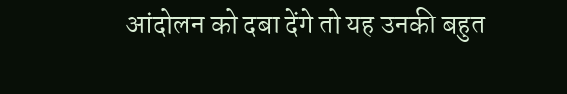आंदोलन को दबा देंगे तो यह उनकी बहुत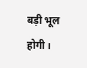बड़ी भूल होगी।